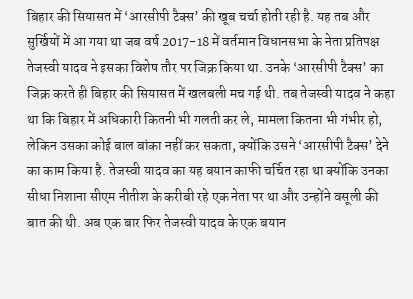बिहार की सियासत में ‘आरसीपी टैक्स’ की खूब चर्चा होती रही है. यह तब और सुर्खियों में आ गया था जब वर्ष 2017-18 में वर्तमान विधानसभा के नेता प्रतिपक्ष तेजस्वी यादव ने इसका विशेष तौर पर जिक्र किया था. उनके ‘आरसीपी टैक्स’ का जिक्र करते ही बिहार की सियासत में खलबली मच गई थी. तब तेजस्वी यादव ने कहा था कि बिहार में अधिकारी कितनी भी गलती कर ले, मामला कितना भी गंभीर हो, लेकिन उसका कोई बाल बांका नहीं कर सकता, क्योंकि उसने ‘आरसीपी टैक्स’ देने का काम किया है. तेजस्वी यादव का यह बयान काफी चर्चित रहा था क्योंकि उनका सीधा निशाना सीएम नीतीश के करीबी रहे एक नेता पर था और उन्होंने वसूली की बात की थी. अब एक बार फिर तेजस्वी यादव के एक बयान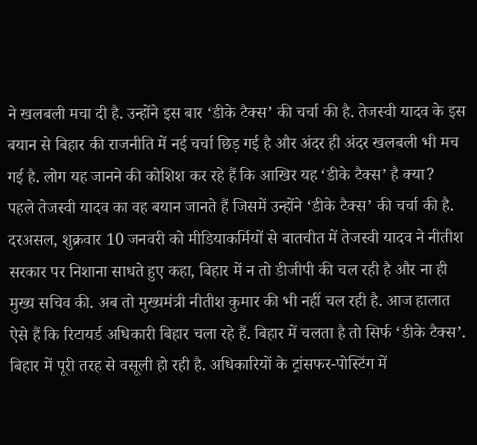ने खलबली मचा दी है. उन्होंने इस बार ‘डीके टैक्स’ की चर्चा की है. तेजस्वी यादव के इस बयान से बिहार की राजनीति में नई चर्चा छिड़ गई है और अंदर ही अंदर खलबली भी मच गई है. लोग यह जानने की कोशिश कर रहे हैं कि आखिर यह ‘डीके टैक्स’ है क्या?
पहले तेजस्वी यादव का वह बयान जानते हैं जिसमें उन्होंने ‘डीके टैक्स’ की चर्चा की है. दरअसल, शुक्रवार 10 जनवरी को मीडियाकर्मियों से बातचीत में तेजस्वी यादव ने नीतीश सरकार पर निशाना साधते हुए कहा, बिहार में न तो डीजीपी की चल रही है और ना ही मुख्य सचिव की. अब तो मुख्यमंत्री नीतीश कुमार की भी नहीं चल रही है. आज हालात ऐसे हैं कि रिटायर्ड अधिकारी बिहार चला रहे हैं. बिहार में चलता है तो सिर्फ ‘डीके टैक्स’. बिहार में पूरी तरह से वसूली हो रही है. अधिकारियों के ट्रांसफर-पोस्टिंग में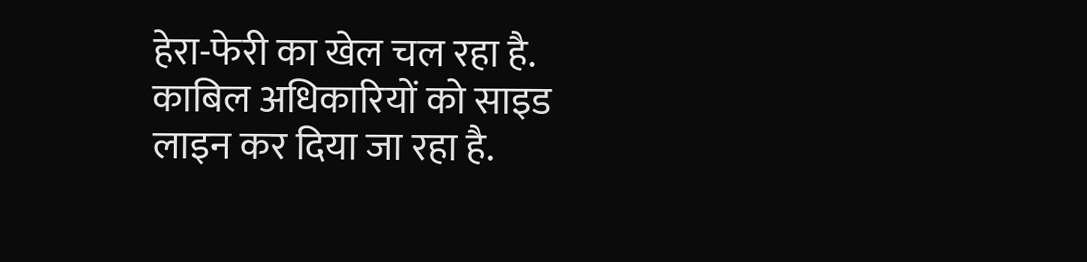हेरा-फेरी का खेल चल रहा है. काबिल अधिकारियों को साइड लाइन कर दिया जा रहा है.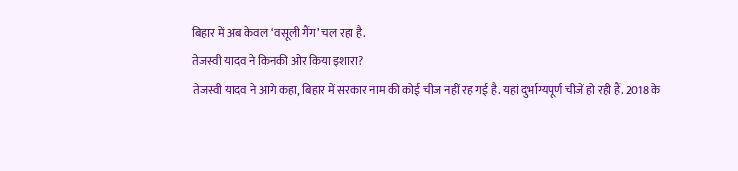बिहार में अब केवल ‘वसूली गैंग’ चल रहा है.
तेजस्वी यादव ने किनकी ओर किया इशारा?
तेजस्वी यादव ने आगे कहा, बिहार में सरकार नाम की कोई चीज नहीं रह गई है. यहां दुर्भाग्यपूर्ण चीजें हो रही हैं. 2018 के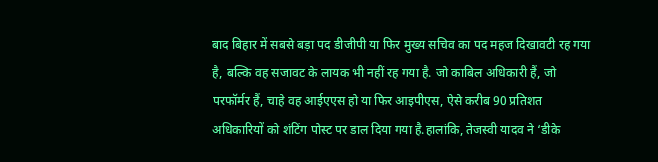बाद बिहार में सबसे बड़ा पद डीजीपी या फिर मुख्य सचिव का पद महज दिखावटी रह गया है, बल्कि वह सजावट के लायक भी नहीं रह गया है. जो काबिल अधिकारी हैं, जो परफॉर्मर हैं, चाहे वह आईएएस हो या फिर आइपीएस, ऐसे करीब 90 प्रतिशत अधिकारियों को शंटिंग पोस्ट पर डाल दिया गया है.हालांकि, तेजस्वी यादव ने ‘डीके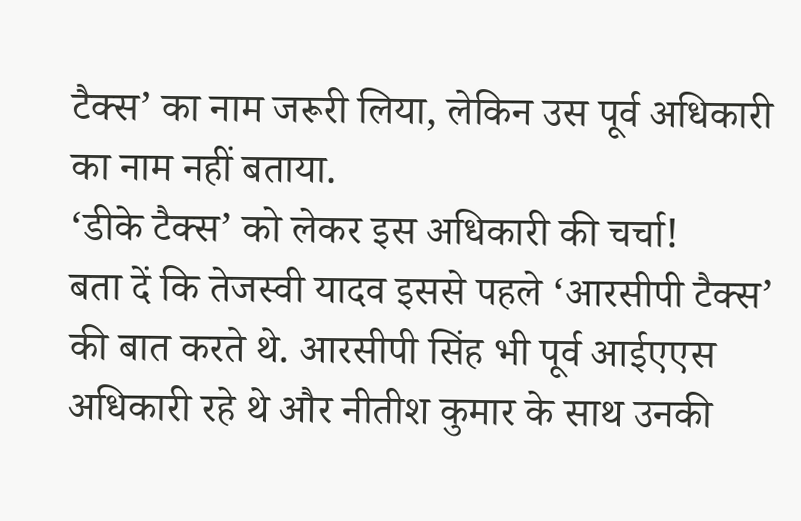टैक्स’ का नाम जरूरी लिया, लेकिन उस पूर्व अधिकारी का नाम नहीं बताया.
‘डीके टैक्स’ को लेकर इस अधिकारी की चर्चा!
बता दें कि तेजस्वी यादव इससे पहले ‘आरसीपी टैक्स’ की बात करते थे. आरसीपी सिंह भी पूर्व आईएएस अधिकारी रहे थे और नीतीश कुमार के साथ उनकी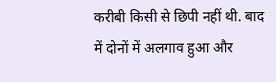करीबी किसी से छिपी नहीं थी. बाद में दोनों में अलगाव हुआ और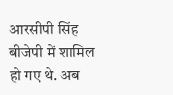आरसीपी सिंह बीजेपी में शामिल हो गए थे. अब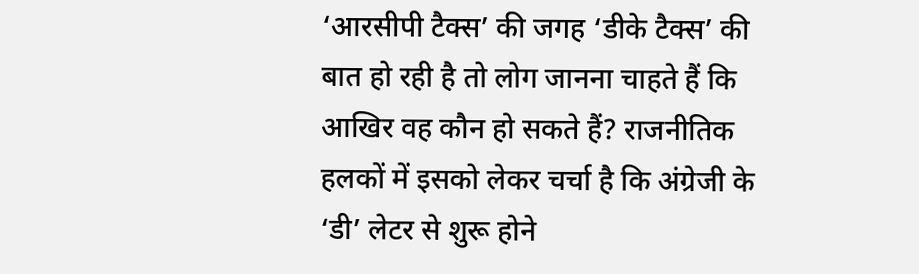‘आरसीपी टैक्स’ की जगह ‘डीके टैक्स’ की बात हो रही है तो लोग जानना चाहते हैं कि आखिर वह कौन हो सकते हैं? राजनीतिक हलकों में इसको लेकर चर्चा है कि अंग्रेजी के ‘डी’ लेटर से शुरू होने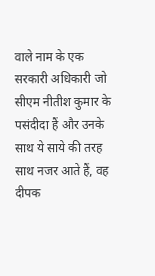वाले नाम के एक सरकारी अधिकारी जो सीएम नीतीश कुमार के पसंदीदा हैं और उनके साथ ये साये की तरह साथ नजर आते हैं, वह दीपक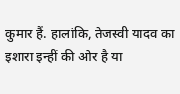कुमार हैं. हालांकि, तेजस्वी यादव का इशारा इन्हीं की ओर है या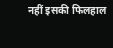नहीं इसकी फिलहाल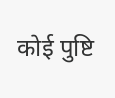कोई पुष्टि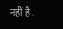नहीं है .